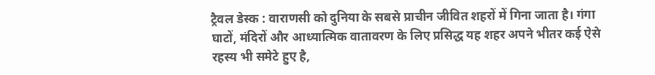ट्रैवल डेस्क : वाराणसी को दुनिया के सबसे प्राचीन जीवित शहरों में गिना जाता है। गंगा घाटों, मंदिरों और आध्यात्मिक वातावरण के लिए प्रसिद्ध यह शहर अपने भीतर कई ऐसे रहस्य भी समेटे हुए है,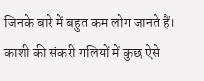जिनके बारे में बहुत कम लोग जानते हैं। काशी की संकरी गलियों में कुछ ऐसे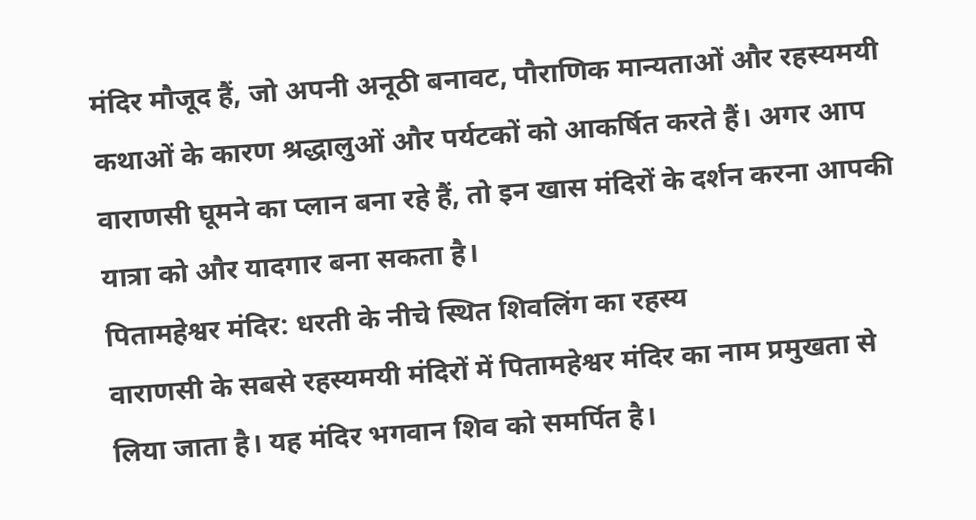मंदिर मौजूद हैं, जो अपनी अनूठी बनावट, पौराणिक मान्यताओं और रहस्यमयी कथाओं के कारण श्रद्धालुओं और पर्यटकों को आकर्षित करते हैं। अगर आप वाराणसी घूमने का प्लान बना रहे हैं, तो इन खास मंदिरों के दर्शन करना आपकी यात्रा को और यादगार बना सकता है।
पितामहेश्वर मंदिर: धरती के नीचे स्थित शिवलिंग का रहस्य
वाराणसी के सबसे रहस्यमयी मंदिरों में पितामहेश्वर मंदिर का नाम प्रमुखता से लिया जाता है। यह मंदिर भगवान शिव को समर्पित है।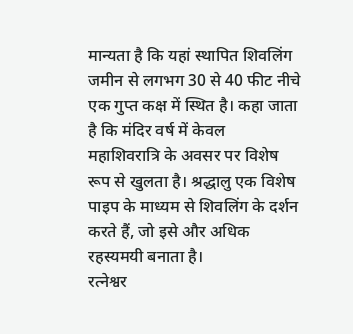मान्यता है कि यहां स्थापित शिवलिंग जमीन से लगभग 30 से 40 फीट नीचे एक गुप्त कक्ष में स्थित है। कहा जाता है कि मंदिर वर्ष में केवल महाशिवरात्रि के अवसर पर विशेष रूप से खुलता है। श्रद्धालु एक विशेष पाइप के माध्यम से शिवलिंग के दर्शन करते हैं, जो इसे और अधिक रहस्यमयी बनाता है।
रत्नेश्वर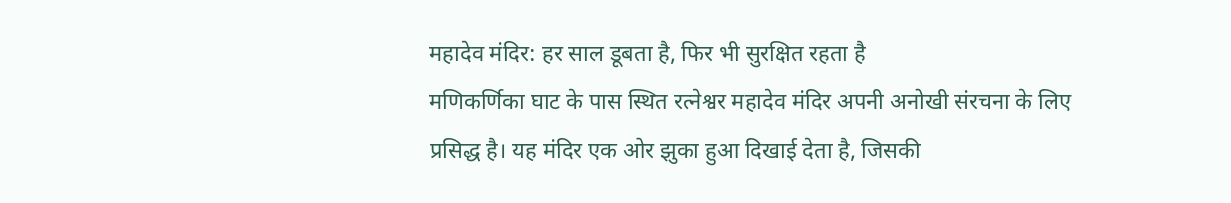महादेव मंदिर: हर साल डूबता है, फिर भी सुरक्षित रहता है
मणिकर्णिका घाट के पास स्थित रत्नेश्वर महादेव मंदिर अपनी अनोखी संरचना के लिए प्रसिद्ध है। यह मंदिर एक ओर झुका हुआ दिखाई देता है, जिसकी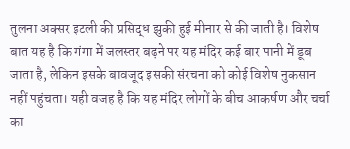तुलना अक्सर इटली की प्रसिद्ध झुकी हुई मीनार से की जाती है। विशेष बात यह है कि गंगा में जलस्तर बढ़ने पर यह मंदिर कई बार पानी में डूब जाता है, लेकिन इसके बावजूद इसकी संरचना को कोई विशेष नुकसान नहीं पहुंचता। यही वजह है कि यह मंदिर लोगों के बीच आकर्षण और चर्चा का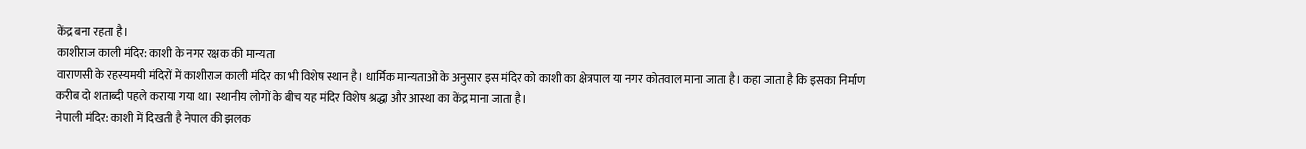केंद्र बना रहता है।
काशीराज काली मंदिर: काशी के नगर रक्षक की मान्यता
वाराणसी के रहस्यमयी मंदिरों में काशीराज काली मंदिर का भी विशेष स्थान है। धार्मिक मान्यताओं के अनुसार इस मंदिर को काशी का क्षेत्रपाल या नगर कोतवाल माना जाता है। कहा जाता है कि इसका निर्माण करीब दो शताब्दी पहले कराया गया था। स्थानीय लोगों के बीच यह मंदिर विशेष श्रद्धा और आस्था का केंद्र माना जाता है।
नेपाली मंदिर: काशी में दिखती है नेपाल की झलक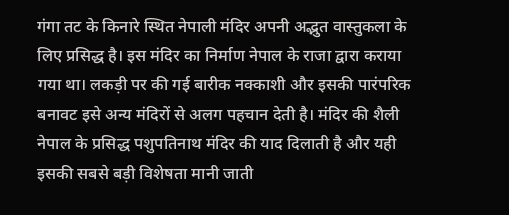गंगा तट के किनारे स्थित नेपाली मंदिर अपनी अद्भुत वास्तुकला के लिए प्रसिद्ध है। इस मंदिर का निर्माण नेपाल के राजा द्वारा कराया गया था। लकड़ी पर की गई बारीक नक्काशी और इसकी पारंपरिक बनावट इसे अन्य मंदिरों से अलग पहचान देती है। मंदिर की शैली नेपाल के प्रसिद्ध पशुपतिनाथ मंदिर की याद दिलाती है और यही इसकी सबसे बड़ी विशेषता मानी जाती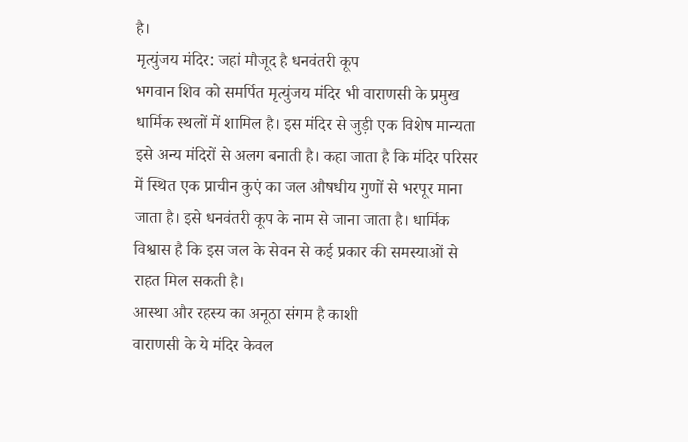है।
मृत्युंजय मंदिर: जहां मौजूद है धनवंतरी कूप
भगवान शिव को समर्पित मृत्युंजय मंदिर भी वाराणसी के प्रमुख धार्मिक स्थलों में शामिल है। इस मंदिर से जुड़ी एक विशेष मान्यता इसे अन्य मंदिरों से अलग बनाती है। कहा जाता है कि मंदिर परिसर में स्थित एक प्राचीन कुएं का जल औषधीय गुणों से भरपूर माना जाता है। इसे धनवंतरी कूप के नाम से जाना जाता है। धार्मिक विश्वास है कि इस जल के सेवन से कई प्रकार की समस्याओं से राहत मिल सकती है।
आस्था और रहस्य का अनूठा संगम है काशी
वाराणसी के ये मंदिर केवल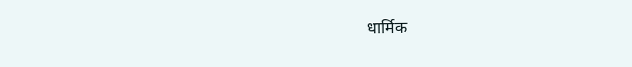धार्मिक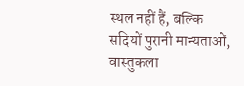स्थल नहीं हैं, बल्कि सदियों पुरानी मान्यताओं, वास्तुकला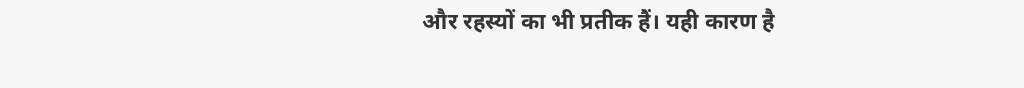और रहस्यों का भी प्रतीक हैं। यही कारण है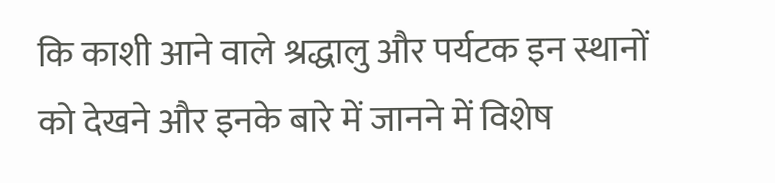कि काशी आने वाले श्रद्धालु और पर्यटक इन स्थानों को देखने और इनके बारे में जानने में विशेष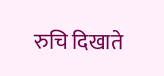रुचि दिखाते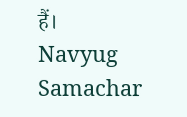हैं।
Navyug Samachar